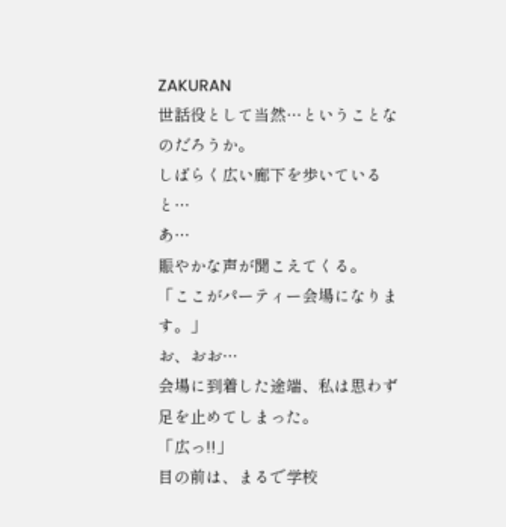ZAKURAN
世話役として当然…ということなのだろうか。
しばらく広い廊下を歩いていると…
あ…
賑やかな声が聞こえてくる。
「ここがパーティー会場になります。」
お、おお…
会場に到着した途端、私は思わず足を止めてしまった。
「広っ!!」
目の前は、まるで学校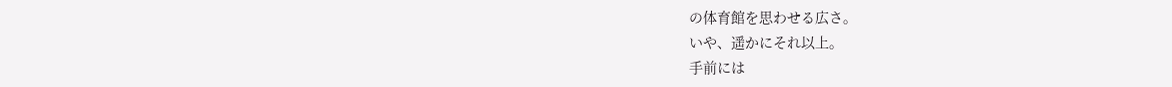の体育館を思わせる広さ。
いや、遥かにそれ以上。
手前には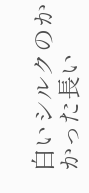白いシルクのかかった長い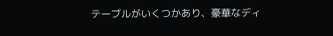テーブルがいくつかあり、豪華なディ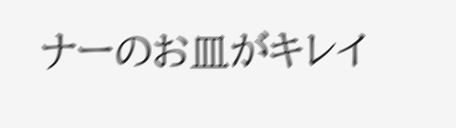ナーのお皿がキレイ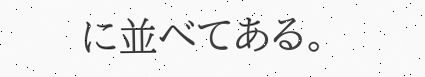に並べてある。